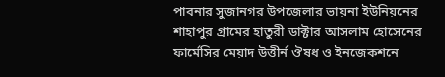পাবনার সুজানগর উপজেলার ভায়না ইউনিয়নের শাহাপুর গ্রামের হাতুরী ডাক্টার আসলাম হোসেনের ফার্মেসির মেয়াদ উত্তীর্ন ঔষধ ও ইনজেকশনে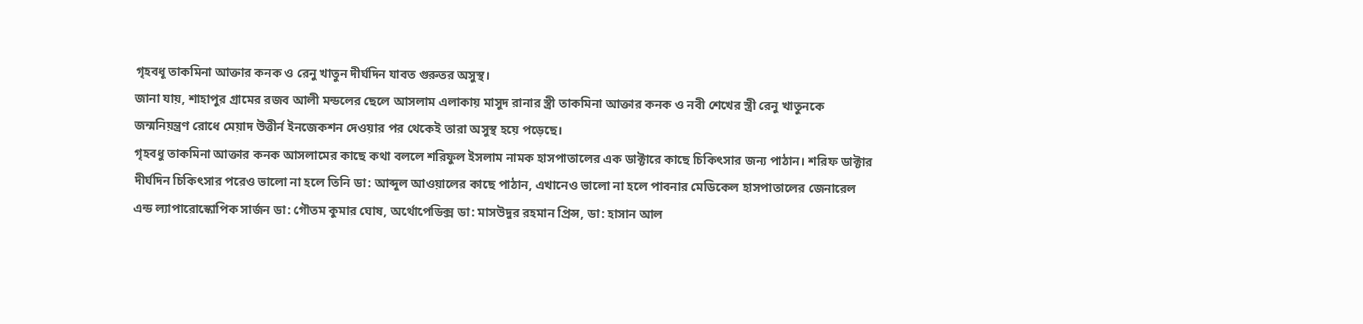গৃহবধূ তাকমিনা আক্তার কনক ও রেনু খাতুন দীর্ঘদিন যাবত গুরুতর অসুস্থ।
জানা যায়, শাহাপুর গ্রামের রজব আলী মন্ডলের ছেলে আসলাম এলাকায় মাসুদ রানার স্ত্রী তাকমিনা আক্তার কনক ও নবী শেখের স্ত্রী রেনু খাতুনকে জন্মনিয়ন্ত্রণ রোধে মেয়াদ উত্তীর্ন ইনজেকশন দেওয়ার পর থেকেই তারা অসুস্থ হয়ে পড়েছে।
গৃহবধু তাকমিনা আক্তার কনক আসলামের কাছে কথা বললে শরিফুল ইসলাম নামক হাসপাতালের এক ডাক্টারে কাছে চিকিৎসার জন্য পাঠান। শরিফ ডাক্টার দীর্ঘদিন চিকিৎসার পরেও ভালো না হলে তিনি ডা: আব্দুল আওয়ালের কাছে পাঠান, এখানেও ভালো না হলে পাবনার মেডিকেল হাসপাতালের জেনারেল এন্ড ল্যাপারোস্কোপিক সার্জন ডা: গৌতম কুমার ঘোষ, অর্থোপেডিক্স ডা: মাসউদুর রহমান প্রিন্স, ডা: হাসান আল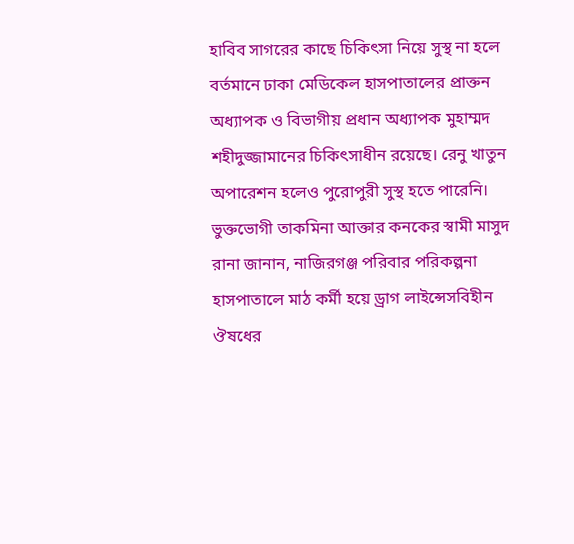হাবিব সাগরের কাছে চিকিৎসা নিয়ে সুস্থ না হলে বর্তমানে ঢাকা মেডিকেল হাসপাতালের প্রাক্তন অধ্যাপক ও বিভাগীয় প্রধান অধ্যাপক মুহাম্মদ শহীদুজ্জামানের চিকিৎসাধীন রয়েছে। রেনু খাতুন অপারেশন হলেও পুরোপুরী সুস্থ হতে পারেনি।
ভুক্তভোগী তাকমিনা আক্তার কনকের স্বামী মাসুদ রানা জানান, নাজিরগঞ্জ পরিবার পরিকল্পনা হাসপাতালে মাঠ কর্মী হয়ে ড্রাগ লাইন্সেসবিহীন ঔষধের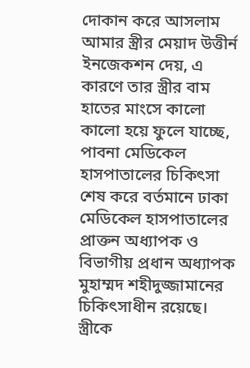দোকান করে আসলাম আমার স্ত্রীর মেয়াদ উত্তীর্ন ইনজেকশন দেয়, এ কারণে তার স্ত্রীর বাম হাতের মাংসে কালো কালো হয়ে ফুলে যাচ্ছে, পাবনা মেডিকেল হাসপাতালের চিকিৎসা শেষ করে বর্তমানে ঢাকা মেডিকেল হাসপাতালের প্রাক্তন অধ্যাপক ও বিভাগীয় প্রধান অধ্যাপক মুহাম্মদ শহীদুজ্জামানের চিকিৎসাধীন রয়েছে।
স্ত্রীকে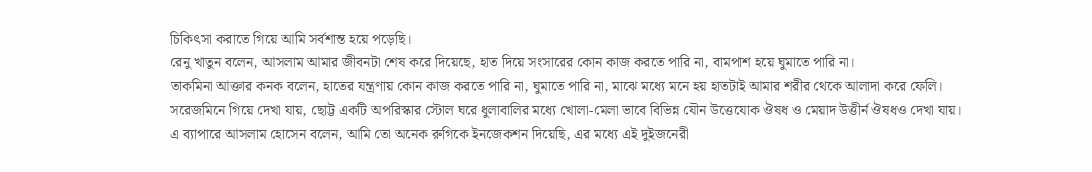চিকিৎসা করাতে গিয়ে আমি সর্বশান্ত হয়ে পড়েছি।
রেনু খাতুন বলেন, আসলাম আমার জীবনটা শেষ করে দিয়েছে, হাত দিয়ে সংসারের কোন কাজ করতে পারি না, বামপাশ হয়ে ঘুমাতে পারি না।
তাকমিনা আক্তার কনক বলেন, হাতের যন্ত্রণায় কোন কাজ করতে পারি না, ঘুমাতে পারি না, মাঝে মধ্যে মনে হয় হাতটাই আমার শরীর থেকে আলাদা করে ফেলি।
সরেজমিনে গিয়ে দেখা যায়, ছোট্ট একটি অপরিস্কার স্টোল ঘরে ধুলাবালির মধ্যে খোলা-মেলা ভাবে বিভিন্ন যৌন উত্তেযোক ঔষধ ও মেয়াদ উত্তীর্ন ঔষধও দেখা যায়।
এ ব্যাপারে আসলাম হোসেন বলেন, আমি তো অনেক রুগিকে ইনজেকশন দিয়েছি, এর মধ্যে এই দুইজনেরী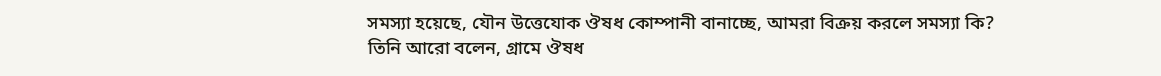সমস্যা হয়েছে, যৌন উত্তেযোক ঔষধ কোম্পানী বানাচ্ছে, আমরা বিক্রয় করলে সমস্যা কি?
তিনি আরো বলেন, গ্রামে ঔষধ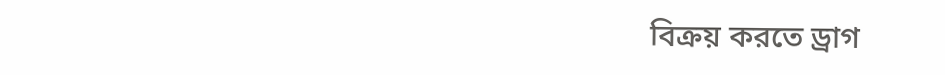বিক্রয় করতে ড্রাগ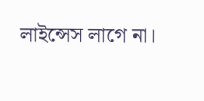লাইন্সেস লাগে না।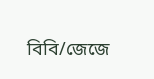বিবি/জেজে